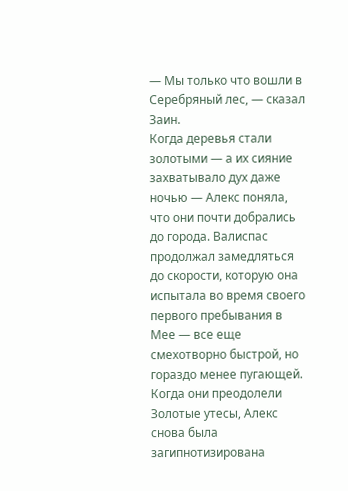— Мы только что вошли в Серебряный лес, — сказал Заин.
Когда деревья стали золотыми — а их сияние захватывало дух даже ночью — Алекс поняла, что они почти добрались до города. Валиспас продолжал замедляться до скорости, которую она испытала во время своего первого пребывания в Мее — все еще смехотворно быстрой, но гораздо менее пугающей.
Когда они преодолели Золотые утесы, Алекс снова была загипнотизирована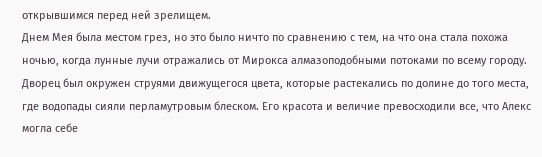открывшимся перед ней зрелищем.
Днем Мея была местом грез, но это было ничто по сравнению с тем, на что она стала похожа ночью, когда лунные лучи отражались от Мирокса алмазоподобными потоками по всему городу. Дворец был окружен струями движущегося цвета, которые растекались по долине до того места, где водопады сияли перламутровым блеском. Его красота и величие превосходили все, что Алекс могла себе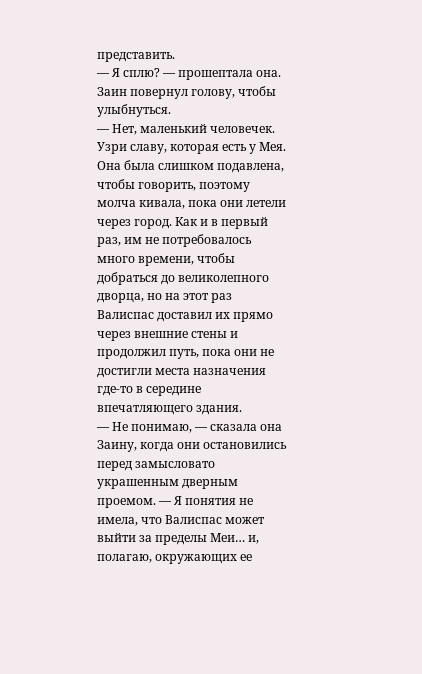представить.
— Я сплю? — прошептала она.
Заин повернул голову, чтобы улыбнуться.
— Нет, маленький человечек. Узри славу, которая есть у Мея.
Она была слишком подавлена, чтобы говорить, поэтому молча кивала, пока они летели через город. Как и в первый раз, им не потребовалось много времени, чтобы добраться до великолепного дворца, но на этот раз Валиспас доставил их прямо через внешние стены и продолжил путь, пока они не достигли места назначения где-то в середине впечатляющего здания.
— Не понимаю, — сказала она Заину, когда они остановились перед замысловато украшенным дверным проемом. — Я понятия не имела, что Валиспас может выйти за пределы Меи… и, полагаю, окружающих ее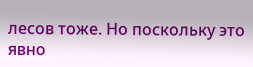лесов тоже. Но поскольку это явно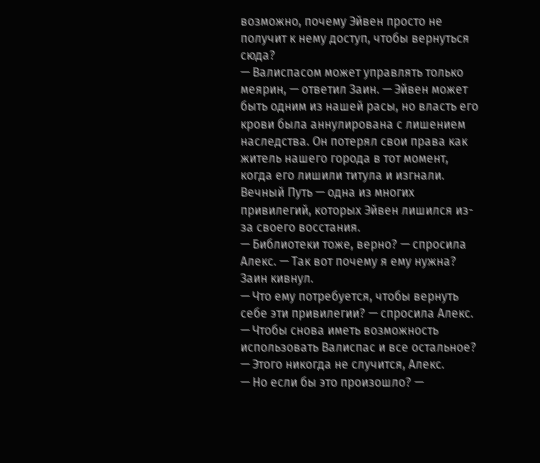возможно, почему Эйвен просто не получит к нему доступ, чтобы вернуться сюда?
— Валиспасом может управлять только меярин, — ответил Заин. — Эйвен может быть одним из нашей расы, но власть его крови была аннулирована с лишением наследства. Он потерял свои права как житель нашего города в тот момент, когда его лишили титула и изгнали. Вечный Путь — одна из многих привилегий, которых Эйвен лишился из-за своего восстания.
— Библиотеки тоже, верно? — спросила Алекс. — Так вот почему я ему нужна?
Заин кивнул.
— Что ему потребуется, чтобы вернуть себе эти привилегии? — спросила Алекс. — Чтобы снова иметь возможность использовать Валиспас и все остальное?
— Этого никогда не случится, Алекс.
— Но если бы это произошло? —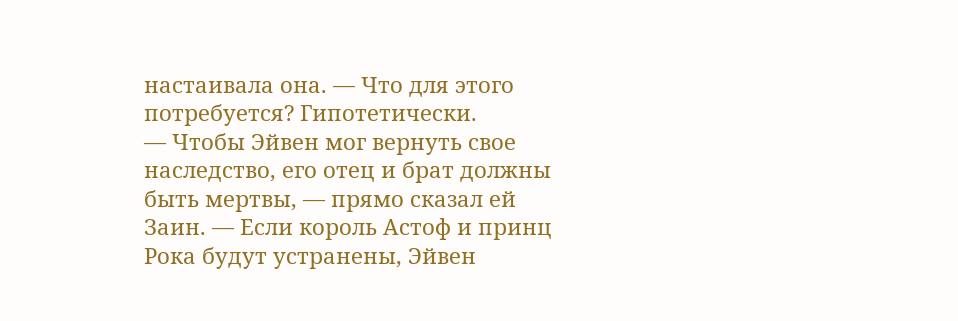настаивала она. — Что для этого потребуется? Гипотетически.
— Чтобы Эйвен мог вернуть свое наследство, его отец и брат должны быть мертвы, — прямо сказал ей Заин. — Если король Астоф и принц Рока будут устранены, Эйвен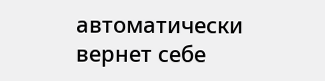автоматически вернет себе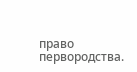право первородства.